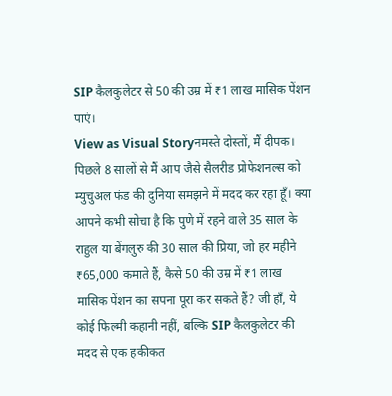SIP कैलकुलेटर से 50 की उम्र में ₹1 लाख मासिक पेंशन पाएं।
View as Visual Storyनमस्ते दोस्तों, मैं दीपक। पिछले 8 सालों से मैं आप जैसे सैलरीड प्रोफेशनल्स को म्युचुअल फंड की दुनिया समझने में मदद कर रहा हूँ। क्या आपने कभी सोचा है कि पुणे में रहने वाले 35 साल के राहुल या बेंगलुरु की 30 साल की प्रिया, जो हर महीने ₹65,000 कमाते हैं, कैसे 50 की उम्र में ₹1 लाख मासिक पेंशन का सपना पूरा कर सकते हैं? जी हाँ, ये कोई फिल्मी कहानी नहीं, बल्कि SIP कैलकुलेटर की मदद से एक हकीकत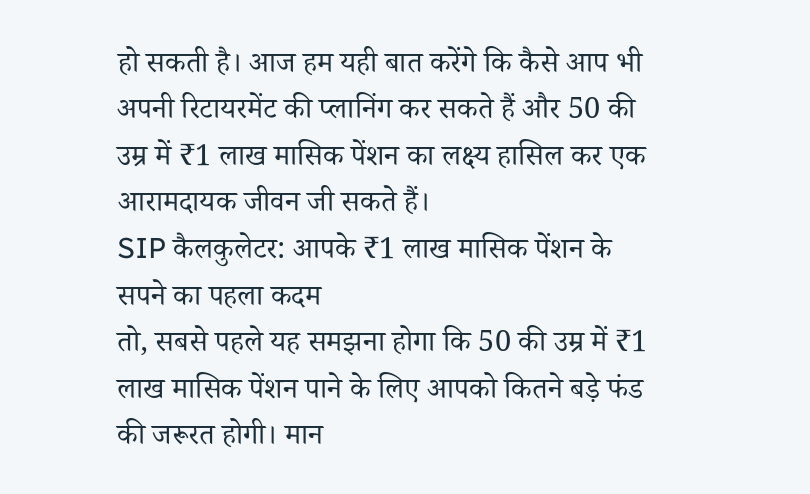हो सकती है। आज हम यही बात करेंगे कि कैसे आप भी अपनी रिटायरमेंट की प्लानिंग कर सकते हैं और 50 की उम्र में ₹1 लाख मासिक पेंशन का लक्ष्य हासिल कर एक आरामदायक जीवन जी सकते हैं।
SIP कैलकुलेटर: आपके ₹1 लाख मासिक पेंशन के सपने का पहला कदम
तो, सबसे पहले यह समझना होगा कि 50 की उम्र में ₹1 लाख मासिक पेंशन पाने के लिए आपको कितने बड़े फंड की जरूरत होगी। मान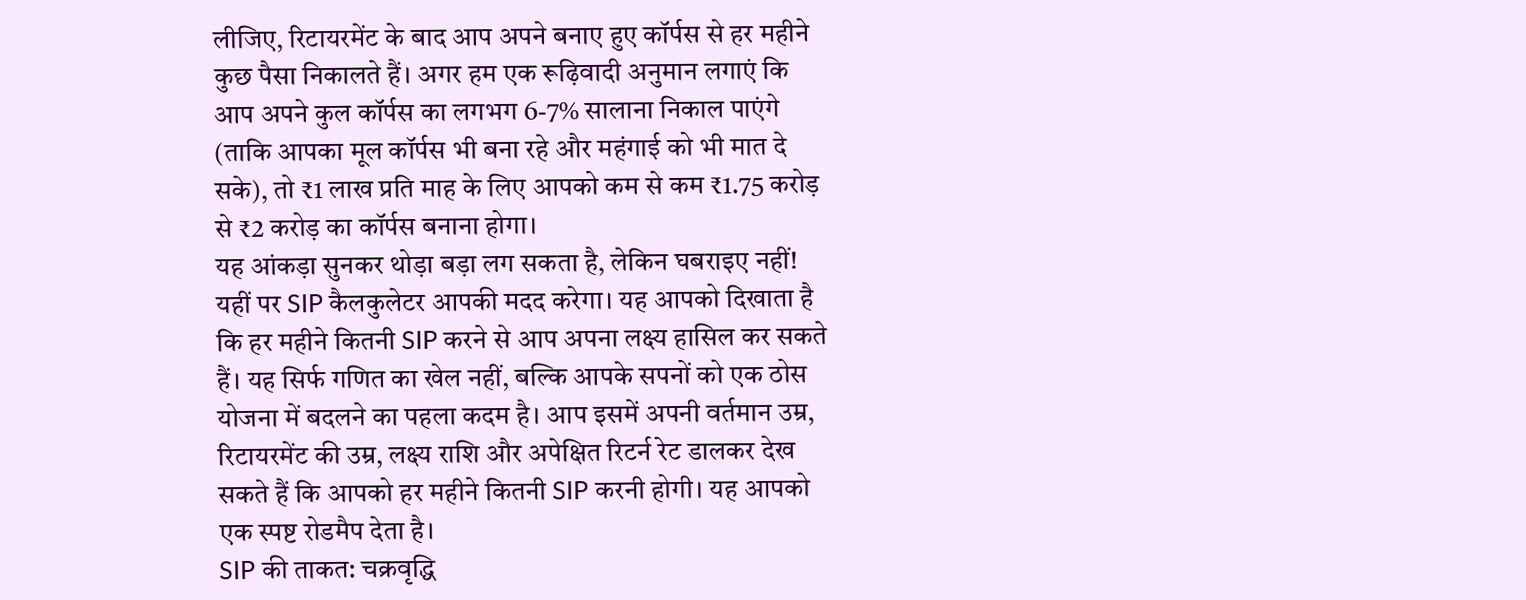लीजिए, रिटायरमेंट के बाद आप अपने बनाए हुए कॉर्पस से हर महीने कुछ पैसा निकालते हैं। अगर हम एक रूढ़िवादी अनुमान लगाएं कि आप अपने कुल कॉर्पस का लगभग 6-7% सालाना निकाल पाएंगे (ताकि आपका मूल कॉर्पस भी बना रहे और महंगाई को भी मात दे सके), तो ₹1 लाख प्रति माह के लिए आपको कम से कम ₹1.75 करोड़ से ₹2 करोड़ का कॉर्पस बनाना होगा।
यह आंकड़ा सुनकर थोड़ा बड़ा लग सकता है, लेकिन घबराइए नहीं! यहीं पर SIP कैलकुलेटर आपकी मदद करेगा। यह आपको दिखाता है कि हर महीने कितनी SIP करने से आप अपना लक्ष्य हासिल कर सकते हैं। यह सिर्फ गणित का खेल नहीं, बल्कि आपके सपनों को एक ठोस योजना में बदलने का पहला कदम है। आप इसमें अपनी वर्तमान उम्र, रिटायरमेंट की उम्र, लक्ष्य राशि और अपेक्षित रिटर्न रेट डालकर देख सकते हैं कि आपको हर महीने कितनी SIP करनी होगी। यह आपको एक स्पष्ट रोडमैप देता है।
SIP की ताकत: चक्रवृद्धि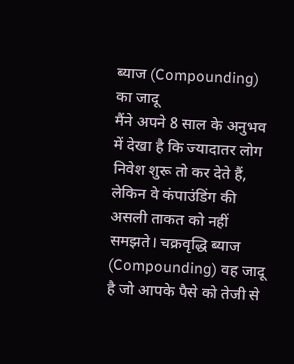ब्याज (Compounding) का जादू
मैंने अपने 8 साल के अनुभव में देखा है कि ज्यादातर लोग निवेश शुरू तो कर देते हैं, लेकिन वे कंपाउंडिंग की असली ताकत को नहीं समझते। चक्रवृद्धि ब्याज (Compounding) वह जादू है जो आपके पैसे को तेजी से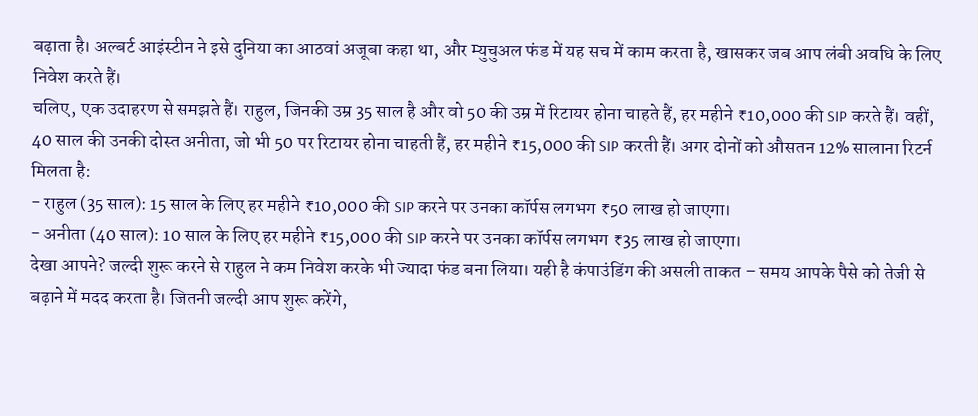बढ़ाता है। अल्बर्ट आइंस्टीन ने इसे दुनिया का आठवां अजूबा कहा था, और म्युचुअल फंड में यह सच में काम करता है, खासकर जब आप लंबी अवधि के लिए निवेश करते हैं।
चलिए, एक उदाहरण से समझते हैं। राहुल, जिनकी उम्र 35 साल है और वो 50 की उम्र में रिटायर होना चाहते हैं, हर महीने ₹10,000 की SIP करते हैं। वहीं, 40 साल की उनकी दोस्त अनीता, जो भी 50 पर रिटायर होना चाहती हैं, हर महीने ₹15,000 की SIP करती हैं। अगर दोनों को औसतन 12% सालाना रिटर्न मिलता है:
- राहुल (35 साल): 15 साल के लिए हर महीने ₹10,000 की SIP करने पर उनका कॉर्पस लगभग ₹50 लाख हो जाएगा।
- अनीता (40 साल): 10 साल के लिए हर महीने ₹15,000 की SIP करने पर उनका कॉर्पस लगभग ₹35 लाख हो जाएगा।
देखा आपने? जल्दी शुरू करने से राहुल ने कम निवेश करके भी ज्यादा फंड बना लिया। यही है कंपाउंडिंग की असली ताकत – समय आपके पैसे को तेजी से बढ़ाने में मदद करता है। जितनी जल्दी आप शुरू करेंगे,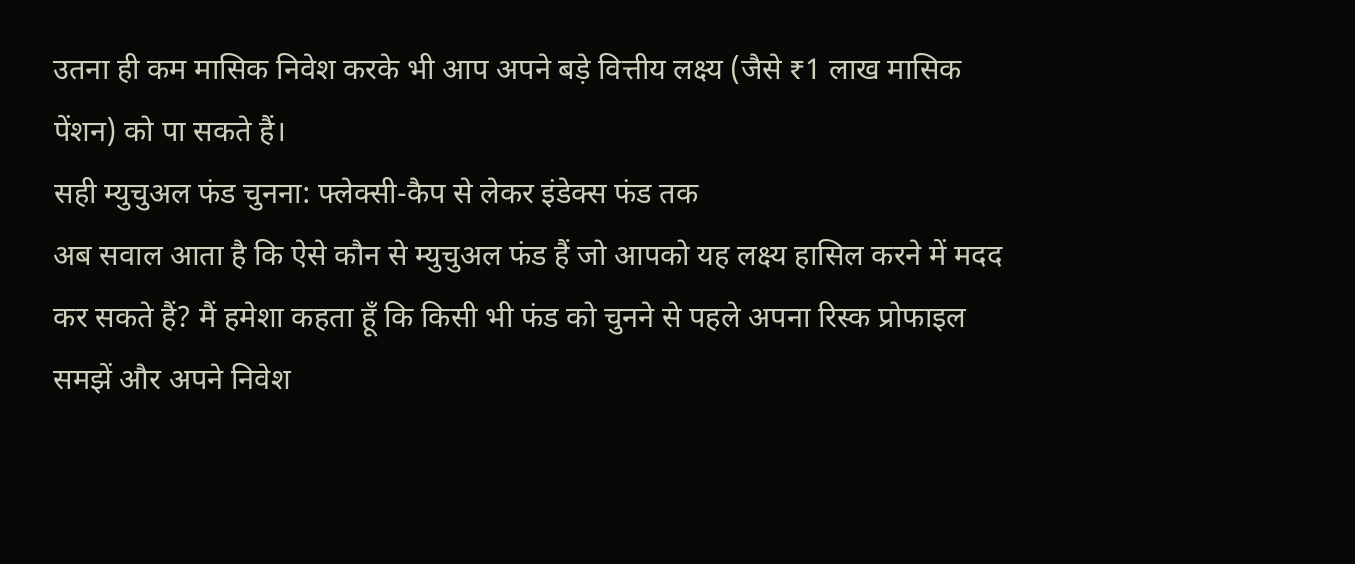उतना ही कम मासिक निवेश करके भी आप अपने बड़े वित्तीय लक्ष्य (जैसे ₹1 लाख मासिक पेंशन) को पा सकते हैं।
सही म्युचुअल फंड चुनना: फ्लेक्सी-कैप से लेकर इंडेक्स फंड तक
अब सवाल आता है कि ऐसे कौन से म्युचुअल फंड हैं जो आपको यह लक्ष्य हासिल करने में मदद कर सकते हैं? मैं हमेशा कहता हूँ कि किसी भी फंड को चुनने से पहले अपना रिस्क प्रोफाइल समझें और अपने निवेश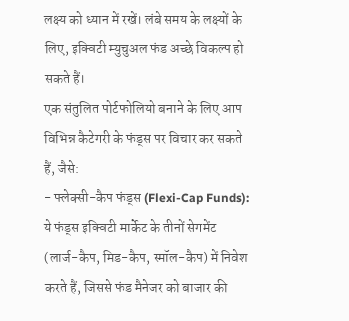लक्ष्य को ध्यान में रखें। लंबे समय के लक्ष्यों के लिए, इक्विटी म्युचुअल फंड अच्छे विकल्प हो सकते हैं।
एक संतुलित पोर्टफोलियो बनाने के लिए आप विभिन्न कैटेगरी के फंड्स पर विचार कर सकते हैं, जैसे:
- फ्लेक्सी-कैप फंड्स (Flexi-Cap Funds): ये फंड्स इक्विटी मार्केट के तीनों सेगमेंट (लार्ज-कैप, मिड-कैप, स्मॉल-कैप) में निवेश करते हैं, जिससे फंड मैनेजर को बाजार की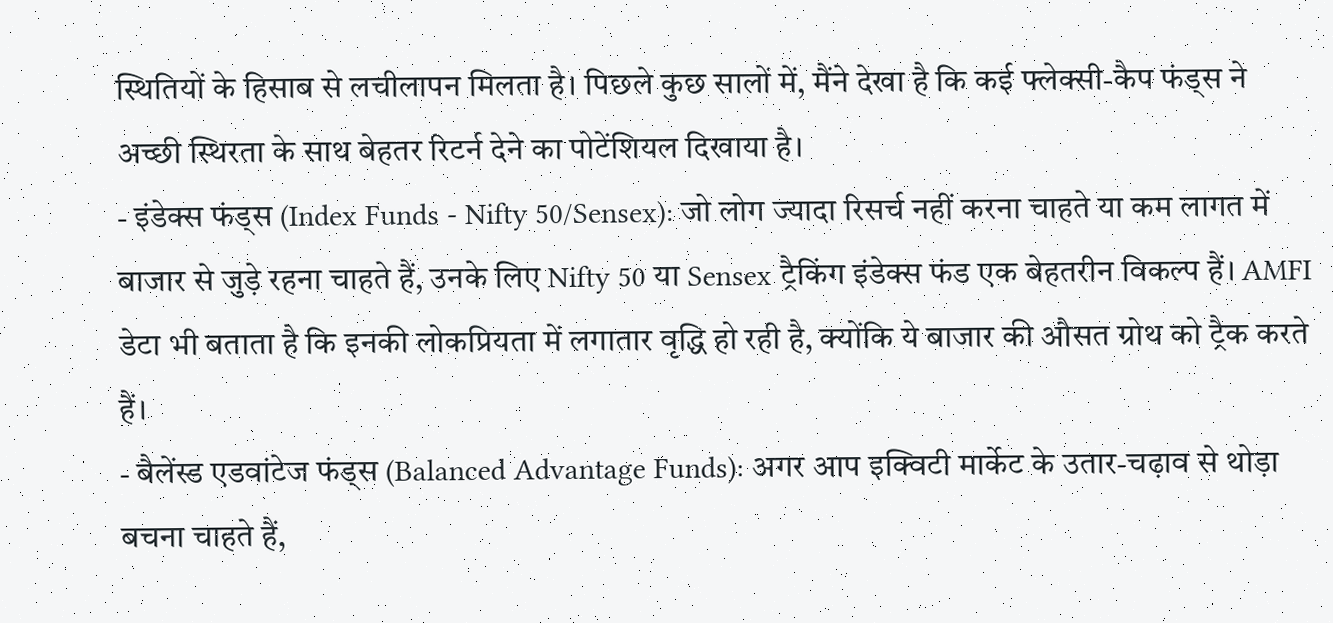स्थितियों के हिसाब से लचीलापन मिलता है। पिछले कुछ सालों में, मैंने देखा है कि कई फ्लेक्सी-कैप फंड्स ने अच्छी स्थिरता के साथ बेहतर रिटर्न देने का पोटेंशियल दिखाया है।
- इंडेक्स फंड्स (Index Funds - Nifty 50/Sensex): जो लोग ज्यादा रिसर्च नहीं करना चाहते या कम लागत में बाजार से जुड़े रहना चाहते हैं, उनके लिए Nifty 50 या Sensex ट्रैकिंग इंडेक्स फंड एक बेहतरीन विकल्प हैं। AMFI डेटा भी बताता है कि इनकी लोकप्रियता में लगातार वृद्धि हो रही है, क्योंकि ये बाजार की औसत ग्रोथ को ट्रैक करते हैं।
- बैलेंस्ड एडवांटेज फंड्स (Balanced Advantage Funds): अगर आप इक्विटी मार्केट के उतार-चढ़ाव से थोड़ा बचना चाहते हैं,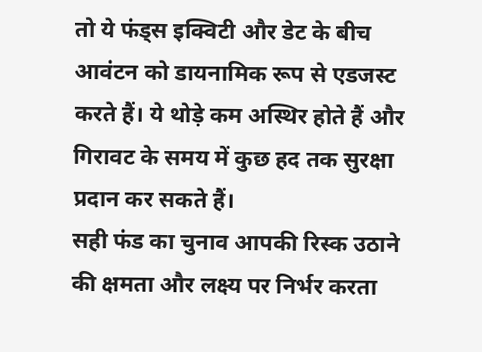तो ये फंड्स इक्विटी और डेट के बीच आवंटन को डायनामिक रूप से एडजस्ट करते हैं। ये थोड़े कम अस्थिर होते हैं और गिरावट के समय में कुछ हद तक सुरक्षा प्रदान कर सकते हैं।
सही फंड का चुनाव आपकी रिस्क उठाने की क्षमता और लक्ष्य पर निर्भर करता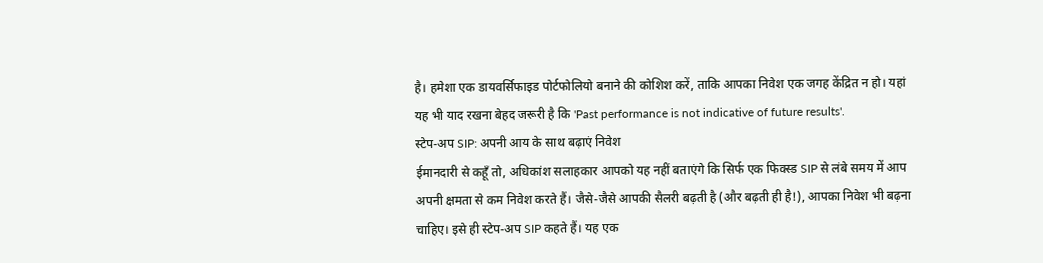है। हमेशा एक डायवर्सिफाइड पोर्टफोलियो बनाने की कोशिश करें, ताकि आपका निवेश एक जगह केंद्रित न हो। यहां यह भी याद रखना बेहद जरूरी है कि 'Past performance is not indicative of future results'.
स्टेप-अप SIP: अपनी आय के साथ बढ़ाएं निवेश
ईमानदारी से कहूँ तो, अधिकांश सलाहकार आपको यह नहीं बताएंगे कि सिर्फ एक फिक्स्ड SIP से लंबे समय में आप अपनी क्षमता से कम निवेश करते हैं। जैसे-जैसे आपकी सैलरी बढ़ती है (और बढ़ती ही है!), आपका निवेश भी बढ़ना चाहिए। इसे ही स्टेप-अप SIP कहते हैं। यह एक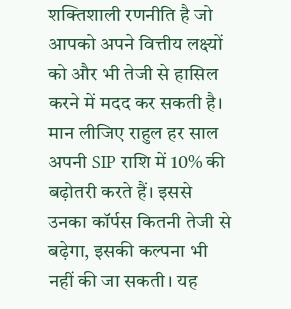शक्तिशाली रणनीति है जो आपको अपने वित्तीय लक्ष्यों को और भी तेजी से हासिल करने में मदद कर सकती है।
मान लीजिए राहुल हर साल अपनी SIP राशि में 10% की बढ़ोतरी करते हैं। इससे उनका कॉर्पस कितनी तेजी से बढ़ेगा, इसकी कल्पना भी नहीं की जा सकती। यह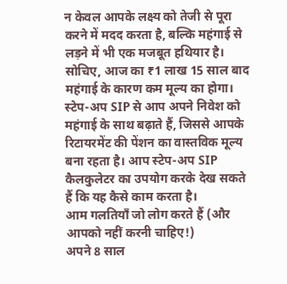न केवल आपके लक्ष्य को तेजी से पूरा करने में मदद करता है, बल्कि महंगाई से लड़ने में भी एक मजबूत हथियार है। सोचिए, आज का ₹1 लाख 15 साल बाद महंगाई के कारण कम मूल्य का होगा। स्टेप-अप SIP से आप अपने निवेश को महंगाई के साथ बढ़ाते हैं, जिससे आपके रिटायरमेंट की पेंशन का वास्तविक मूल्य बना रहता है। आप स्टेप-अप SIP कैलकुलेटर का उपयोग करके देख सकते हैं कि यह कैसे काम करता है।
आम गलतियाँ जो लोग करते हैं (और आपको नहीं करनी चाहिए!)
अपने 8 साल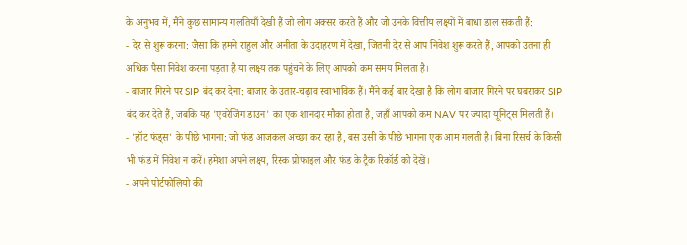के अनुभव में, मैंने कुछ सामान्य गलतियाँ देखी हैं जो लोग अक्सर करते हैं और जो उनके वित्तीय लक्ष्यों में बाधा डाल सकती हैं:
- देर से शुरू करना: जैसा कि हमने राहुल और अनीता के उदाहरण में देखा, जितनी देर से आप निवेश शुरू करते हैं, आपको उतना ही अधिक पैसा निवेश करना पड़ता है या लक्ष्य तक पहुंचने के लिए आपको कम समय मिलता है।
- बाजार गिरने पर SIP बंद कर देना: बाजार के उतार-चढ़ाव स्वाभाविक हैं। मैंने कई बार देखा है कि लोग बाजार गिरने पर घबराकर SIP बंद कर देते हैं, जबकि यह 'एवरेजिंग डाउन' का एक शानदार मौका होता है, जहाँ आपको कम NAV पर ज्यादा यूनिट्स मिलती हैं।
- 'हॉट फंड्स' के पीछे भागना: जो फंड आजकल अच्छा कर रहा है, बस उसी के पीछे भागना एक आम गलती है। बिना रिसर्च के किसी भी फंड में निवेश न करें। हमेशा अपने लक्ष्य, रिस्क प्रोफाइल और फंड के ट्रैक रिकॉर्ड को देखें।
- अपने पोर्टफोलियो की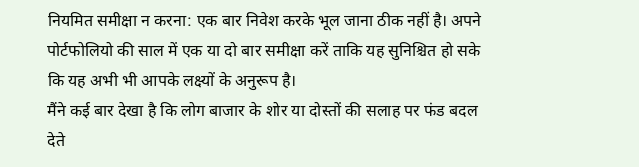नियमित समीक्षा न करना: एक बार निवेश करके भूल जाना ठीक नहीं है। अपने पोर्टफोलियो की साल में एक या दो बार समीक्षा करें ताकि यह सुनिश्चित हो सके कि यह अभी भी आपके लक्ष्यों के अनुरूप है।
मैंने कई बार देखा है कि लोग बाजार के शोर या दोस्तों की सलाह पर फंड बदल देते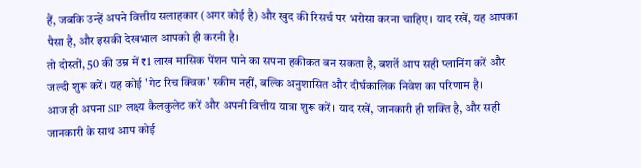हैं, जबकि उन्हें अपने वित्तीय सलाहकार (अगर कोई है) और खुद की रिसर्च पर भरोसा करना चाहिए। याद रखें, यह आपका पैसा है, और इसकी देखभाल आपको ही करनी है।
तो दोस्तों, 50 की उम्र में ₹1 लाख मासिक पेंशन पाने का सपना हकीकत बन सकता है, बशर्ते आप सही प्लानिंग करें और जल्दी शुरू करें। यह कोई 'गेट रिच क्विक' स्कीम नहीं, बल्कि अनुशासित और दीर्घकालिक निवेश का परिणाम है।
आज ही अपना SIP लक्ष्य कैलकुलेट करें और अपनी वित्तीय यात्रा शुरू करें। याद रखें, जानकारी ही शक्ति है, और सही जानकारी के साथ आप कोई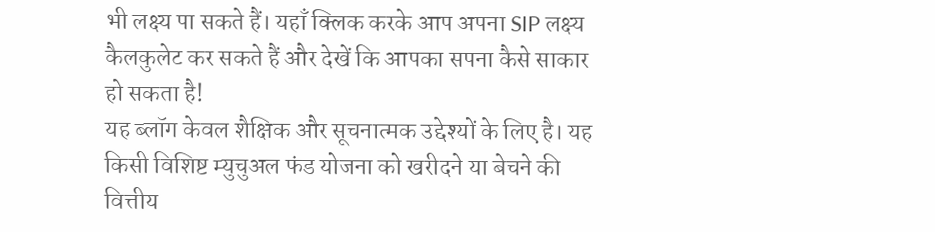भी लक्ष्य पा सकते हैं। यहाँ क्लिक करके आप अपना SIP लक्ष्य कैलकुलेट कर सकते हैं और देखें कि आपका सपना कैसे साकार हो सकता है!
यह ब्लॉग केवल शैक्षिक और सूचनात्मक उद्देश्यों के लिए है। यह किसी विशिष्ट म्युचुअल फंड योजना को खरीदने या बेचने की वित्तीय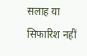सलाह या सिफारिश नहीं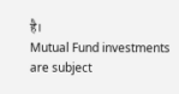है।
Mutual Fund investments are subject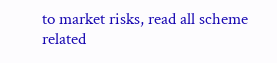to market risks, read all scheme related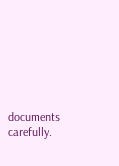documents carefully.